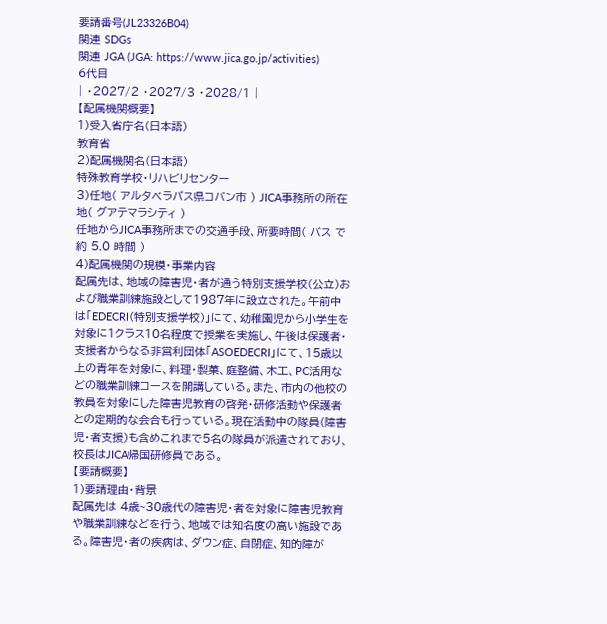要請番号(JL23326B04)
関連 SDGs
関連 JGA (JGA: https://www.jica.go.jp/activities)
6代目
| ・2027/2 ・2027/3 ・2028/1 |
【配属機関概要】
1)受入省庁名(日本語)
教育省
2)配属機関名(日本語)
特殊教育学校・リハビリセンター
3)任地( アルタベラパス県コバン市 ) JICA事務所の所在地( グアテマラシティ )
任地からJICA事務所までの交通手段、所要時間( バス で 約 5.0 時間 )
4)配属機関の規模・事業内容
配属先は、地域の障害児・者が通う特別支援学校(公立)および職業訓練施設として1987年に設立された。午前中は「EDECRI(特別支援学校)」にて、幼稚園児から小学生を対象に1クラス10名程度で授業を実施し、午後は保護者・支援者からなる非営利団体「ASOEDECRI」にて、15歳以上の青年を対象に、料理・製菓、庭整備、木工、PC活用などの職業訓練コースを開講している。また、市内の他校の教員を対象にした障害児教育の啓発・研修活動や保護者との定期的な会合も行っている。現在活動中の隊員(障害児・者支援)も含めこれまで5名の隊員が派遣されており、校長はJICA帰国研修員である。
【要請概要】
1)要請理由・背景
配属先は 4歳~30歳代の障害児・者を対象に障害児教育や職業訓練などを行う、地域では知名度の高い施設である。障害児・者の疾病は、ダウン症、自閉症、知的障が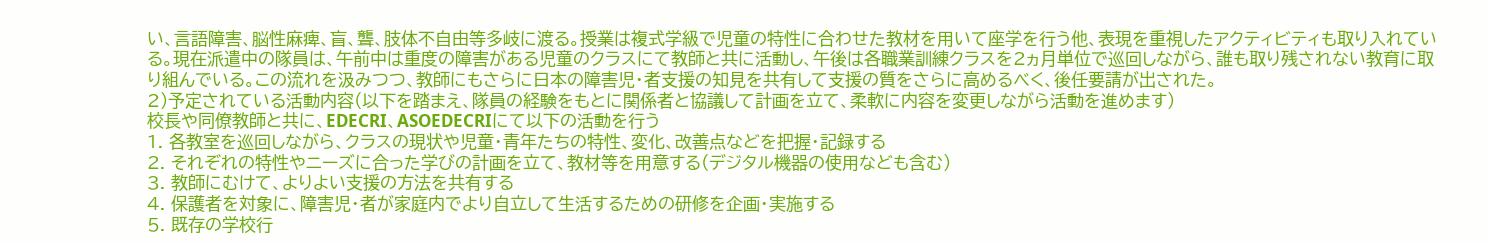い、言語障害、脳性麻痺、盲、聾、肢体不自由等多岐に渡る。授業は複式学級で児童の特性に合わせた教材を用いて座学を行う他、表現を重視したアクティビティも取り入れている。現在派遣中の隊員は、午前中は重度の障害がある児童のクラスにて教師と共に活動し、午後は各職業訓練クラスを2ヵ月単位で巡回しながら、誰も取り残されない教育に取り組んでいる。この流れを汲みつつ、教師にもさらに日本の障害児・者支援の知見を共有して支援の質をさらに高めるべく、後任要請が出された。
2)予定されている活動内容(以下を踏まえ、隊員の経験をもとに関係者と協議して計画を立て、柔軟に内容を変更しながら活動を進めます)
校長や同僚教師と共に、EDECRI、ASOEDECRIにて以下の活動を行う
1. 各教室を巡回しながら、クラスの現状や児童・青年たちの特性、変化、改善点などを把握・記録する
2. それぞれの特性やニーズに合った学びの計画を立て、教材等を用意する(デジタル機器の使用なども含む)
3. 教師にむけて、よりよい支援の方法を共有する
4. 保護者を対象に、障害児・者が家庭内でより自立して生活するための研修を企画・実施する
5. 既存の学校行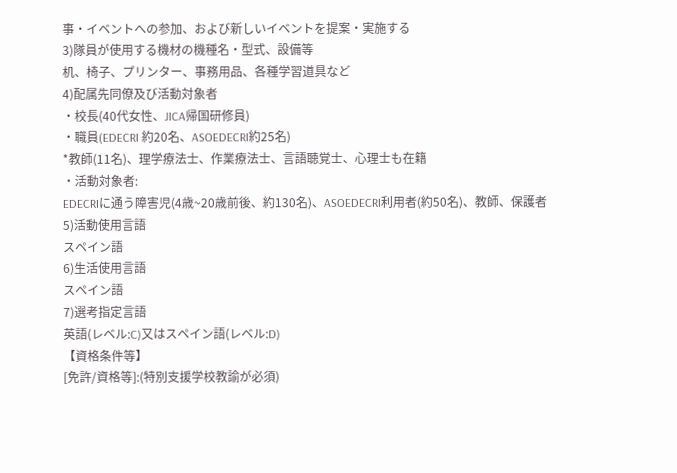事・イベントへの参加、および新しいイベントを提案・実施する
3)隊員が使用する機材の機種名・型式、設備等
机、椅子、プリンター、事務用品、各種学習道具など
4)配属先同僚及び活動対象者
・校長(40代女性、JICA帰国研修員)
・職員(EDECRI 約20名、ASOEDECRI約25名)
*教師(11名)、理学療法士、作業療法士、言語聴覚士、心理士も在籍
・活動対象者:
EDECRIに通う障害児(4歳~20歳前後、約130名)、ASOEDECRI利用者(約50名)、教師、保護者
5)活動使用言語
スペイン語
6)生活使用言語
スペイン語
7)選考指定言語
英語(レベル:C)又はスペイン語(レベル:D)
【資格条件等】
[免許/資格等]:(特別支援学校教諭が必須)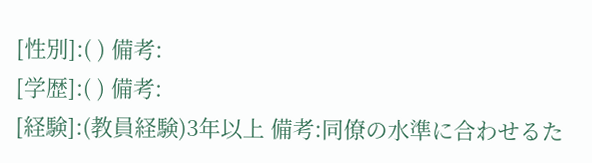[性別]:( ) 備考:
[学歴]:( ) 備考:
[経験]:(教員経験)3年以上 備考:同僚の水準に合わせるた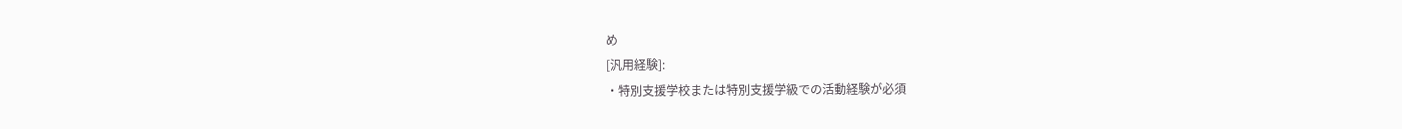め
[汎用経験]:
・特別支援学校または特別支援学級での活動経験が必須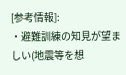[参考情報]:
・避難訓練の知見が望ましい(地震等を想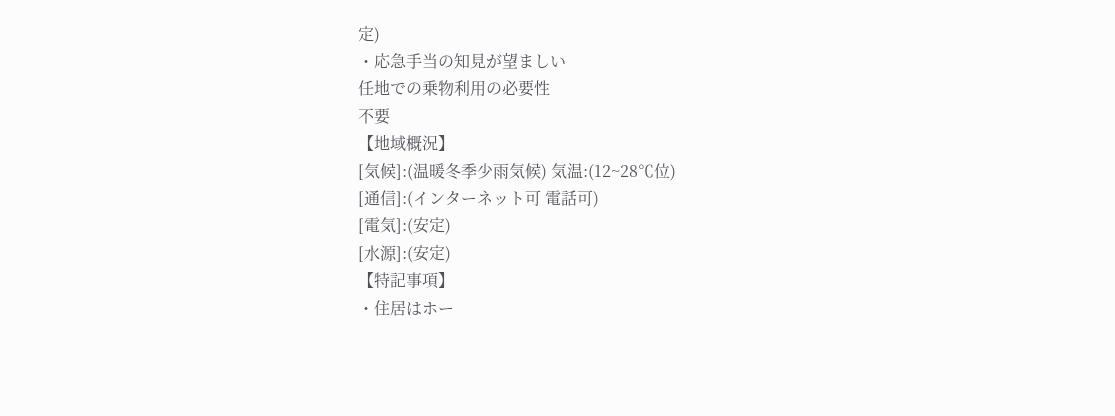定)
・応急手当の知見が望ましい
任地での乗物利用の必要性
不要
【地域概況】
[気候]:(温暖冬季少雨気候) 気温:(12~28℃位)
[通信]:(インターネット可 電話可)
[電気]:(安定)
[水源]:(安定)
【特記事項】
・住居はホー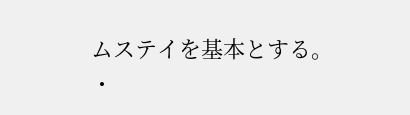ムステイを基本とする。
・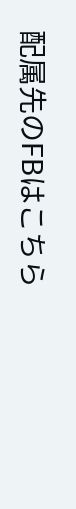配属先のFBはこちら